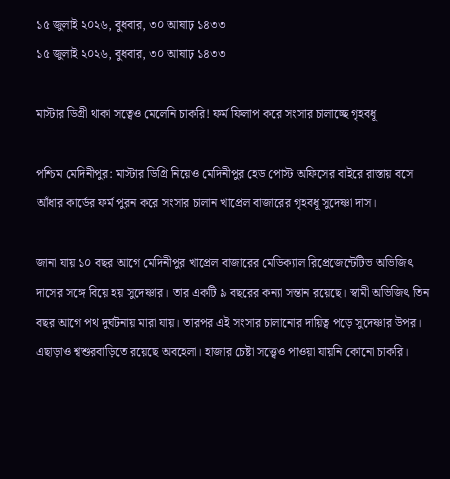১৫ জুলাই ২০২৬, বুধবার, ৩০ আষাঢ় ১৪৩৩
১৫ জুলাই ২০২৬, বুধবার, ৩০ আষাঢ় ১৪৩৩

মাস্টার ডিগ্রী থাকা সত্বেও মেলেনি চাকরি! ফর্ম ফিলাপ করে সংসার চালাচ্ছে গৃহবধূ

পশ্চিম মেদিনীপুর: মাস্টার ডিগ্রি নিয়েও মেদিনীপুর হেড পোস্ট অফিসের বাইরে রাস্তায় বসে আঁধার কার্ডের ফর্ম পুরন করে সংসার চালান খাপ্রেল বাজারের গৃহবধূ সুদেষ্ণা দাস।

জানা যায় ১০ বছর আগে মেদিনীপুর খাপ্রেল বাজারের মেডিক্যাল রিপ্রেজেন্টেটিভ অভিজিৎ দাসের সঙ্গে বিয়ে হয় সুদেষ্ণার। তার একটি ৯ বছরের কন্যা সন্তান রয়েছে। স্বামী অভিজিৎ তিন বছর আগে পথ দুর্ঘটনায় মারা যায়। তারপর এই সংসার চালানোর দায়িত্ব পড়ে সুদেষ্ণার উপর। এছাড়াও শ্বশুরবাড়িতে রয়েছে অবহেলা। হাজার চেষ্টা সত্ত্বেও পাওয়া যায়নি কোনো চাকরি।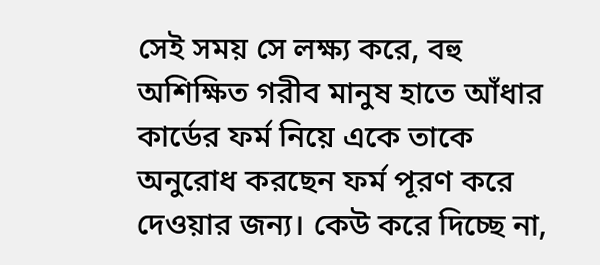সেই সময় সে লক্ষ্য করে, বহু অশিক্ষিত গরীব মানুষ হাতে আঁধার কার্ডের ফর্ম নিয়ে একে তাকে অনুরোধ করছেন ফর্ম পূরণ করে দেওয়ার জন্য। কেউ করে দিচ্ছে না,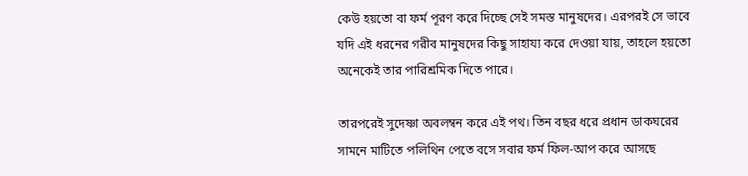কেউ হয়তো বা ফর্ম পূরণ করে দিচ্ছে সেই সমস্ত মানুষদের। এরপরই সে ভাবে যদি এই ধরনের গরীব মানুষদের কিছু সাহায্য করে দেওয়া যায়, তাহলে হয়তো অনেকেই তার পারিশ্রমিক দিতে পারে।

তারপরেই সুদেষ্ণা অবলম্বন করে এই পথ। তিন বছর ধরে প্রধান ডাকঘরের সামনে মাটিতে পলিথিন পেতে বসে সবার ফর্ম ফিল-আপ করে আসছে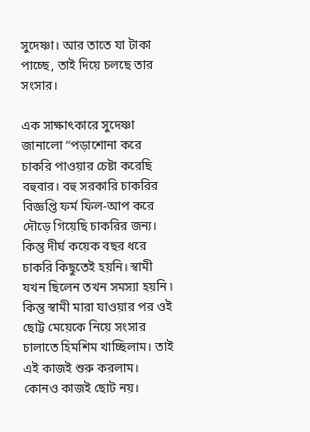সুদেষ্ণা। আর তাতে যা টাকা পাচ্ছে, তাই দিয়ে চলছে তার সংসার।

এক সাক্ষাৎকারে সুদেষ্ণা জানালো “পড়াশোনা করে চাকরি পাওয়ার চেষ্টা করেছি বহুবার। বহু সরকারি চাকরির বিজ্ঞপ্তি ফর্ম ফিল-আপ করে দৌড়ে গিয়েছি চাকরির জন্য। কিন্তু দীর্ঘ কয়েক বছর ধরে চাকরি কিছুতেই হয়নি। স্বামী যখন ছিলেন তখন সমস্যা হয়নি ৷ কিন্তু স্বামী মারা যাওয়ার পর ওই ছোট্ট মেয়েকে নিয়ে সংসার চালাতে হিমশিম খাচ্ছিলাম। তাই এই কাজই শুরু করলাম। কোনও কাজই ছোট নয়।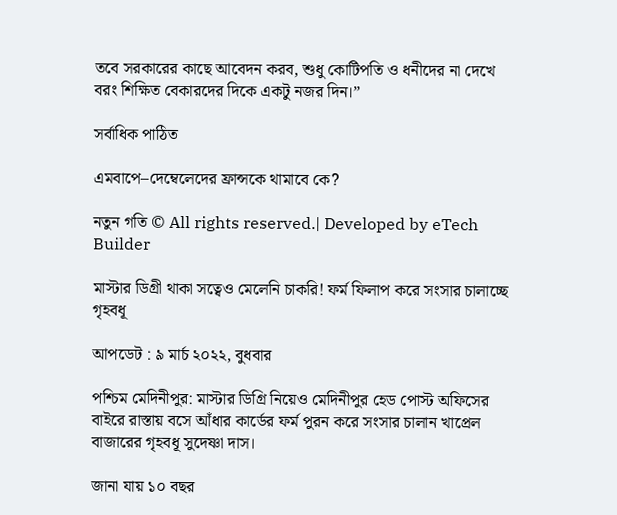তবে সরকারের কাছে আবেদন করব, শুধু কোটিপতি ও ধনীদের না দেখে বরং শিক্ষিত বেকারদের দিকে একটু নজর দিন।”

সর্বাধিক পাঠিত

এমবাপে–দেম্বেলেদের ফ্রান্সকে থামাবে কে?

নতুন গতি © All rights reserved.| Developed by eTech Builder

মাস্টার ডিগ্রী থাকা সত্বেও মেলেনি চাকরি! ফর্ম ফিলাপ করে সংসার চালাচ্ছে গৃহবধূ

আপডেট : ৯ মার্চ ২০২২, বুধবার

পশ্চিম মেদিনীপুর: মাস্টার ডিগ্রি নিয়েও মেদিনীপুর হেড পোস্ট অফিসের বাইরে রাস্তায় বসে আঁধার কার্ডের ফর্ম পুরন করে সংসার চালান খাপ্রেল বাজারের গৃহবধূ সুদেষ্ণা দাস।

জানা যায় ১০ বছর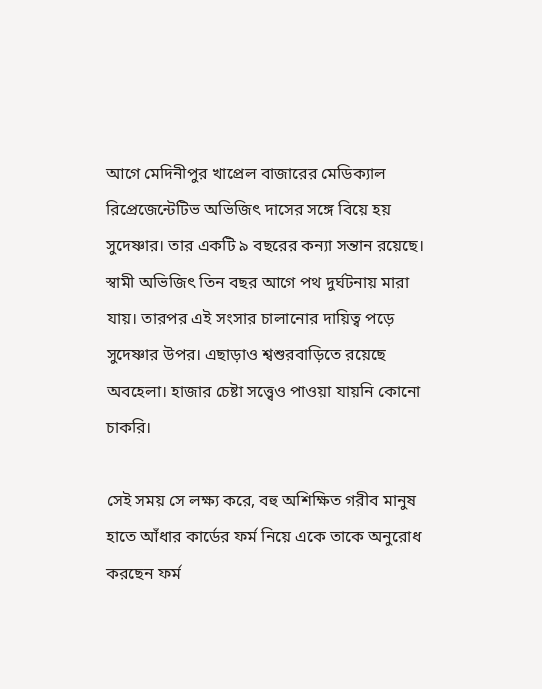আগে মেদিনীপুর খাপ্রেল বাজারের মেডিক্যাল রিপ্রেজেন্টেটিভ অভিজিৎ দাসের সঙ্গে বিয়ে হয় সুদেষ্ণার। তার একটি ৯ বছরের কন্যা সন্তান রয়েছে। স্বামী অভিজিৎ তিন বছর আগে পথ দুর্ঘটনায় মারা যায়। তারপর এই সংসার চালানোর দায়িত্ব পড়ে সুদেষ্ণার উপর। এছাড়াও শ্বশুরবাড়িতে রয়েছে অবহেলা। হাজার চেষ্টা সত্ত্বেও পাওয়া যায়নি কোনো চাকরি।

সেই সময় সে লক্ষ্য করে, বহু অশিক্ষিত গরীব মানুষ হাতে আঁধার কার্ডের ফর্ম নিয়ে একে তাকে অনুরোধ করছেন ফর্ম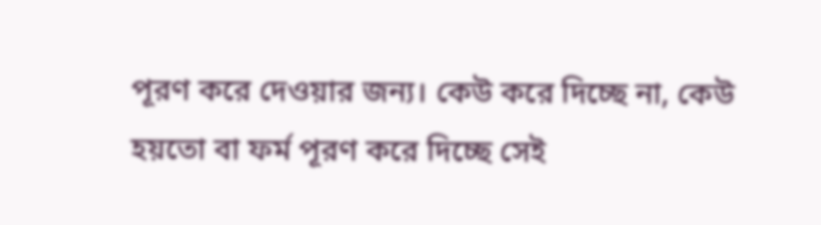পূরণ করে দেওয়ার জন্য। কেউ করে দিচ্ছে না, কেউ হয়তো বা ফর্ম পূরণ করে দিচ্ছে সেই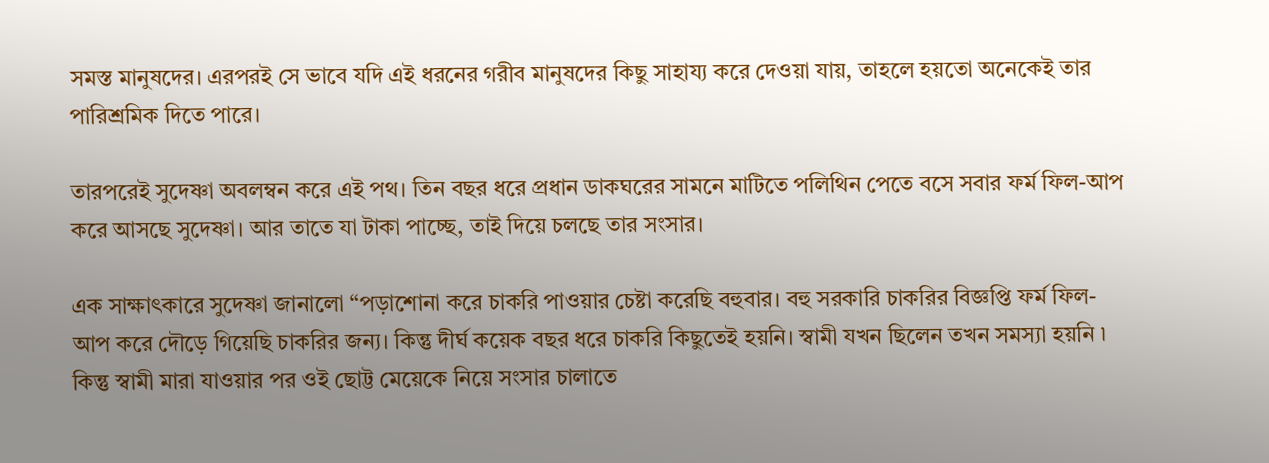সমস্ত মানুষদের। এরপরই সে ভাবে যদি এই ধরনের গরীব মানুষদের কিছু সাহায্য করে দেওয়া যায়, তাহলে হয়তো অনেকেই তার পারিশ্রমিক দিতে পারে।

তারপরেই সুদেষ্ণা অবলম্বন করে এই পথ। তিন বছর ধরে প্রধান ডাকঘরের সামনে মাটিতে পলিথিন পেতে বসে সবার ফর্ম ফিল-আপ করে আসছে সুদেষ্ণা। আর তাতে যা টাকা পাচ্ছে, তাই দিয়ে চলছে তার সংসার।

এক সাক্ষাৎকারে সুদেষ্ণা জানালো “পড়াশোনা করে চাকরি পাওয়ার চেষ্টা করেছি বহুবার। বহু সরকারি চাকরির বিজ্ঞপ্তি ফর্ম ফিল-আপ করে দৌড়ে গিয়েছি চাকরির জন্য। কিন্তু দীর্ঘ কয়েক বছর ধরে চাকরি কিছুতেই হয়নি। স্বামী যখন ছিলেন তখন সমস্যা হয়নি ৷ কিন্তু স্বামী মারা যাওয়ার পর ওই ছোট্ট মেয়েকে নিয়ে সংসার চালাতে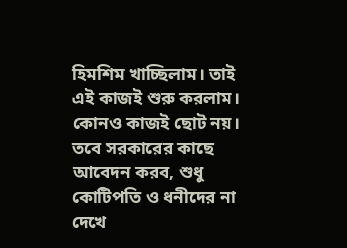হিমশিম খাচ্ছিলাম। তাই এই কাজই শুরু করলাম। কোনও কাজই ছোট নয়। তবে সরকারের কাছে আবেদন করব, শুধু কোটিপতি ও ধনীদের না দেখে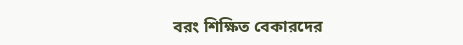বরং শিক্ষিত বেকারদের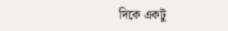দিকে একটু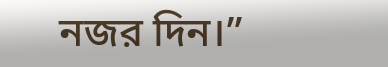নজর দিন।”